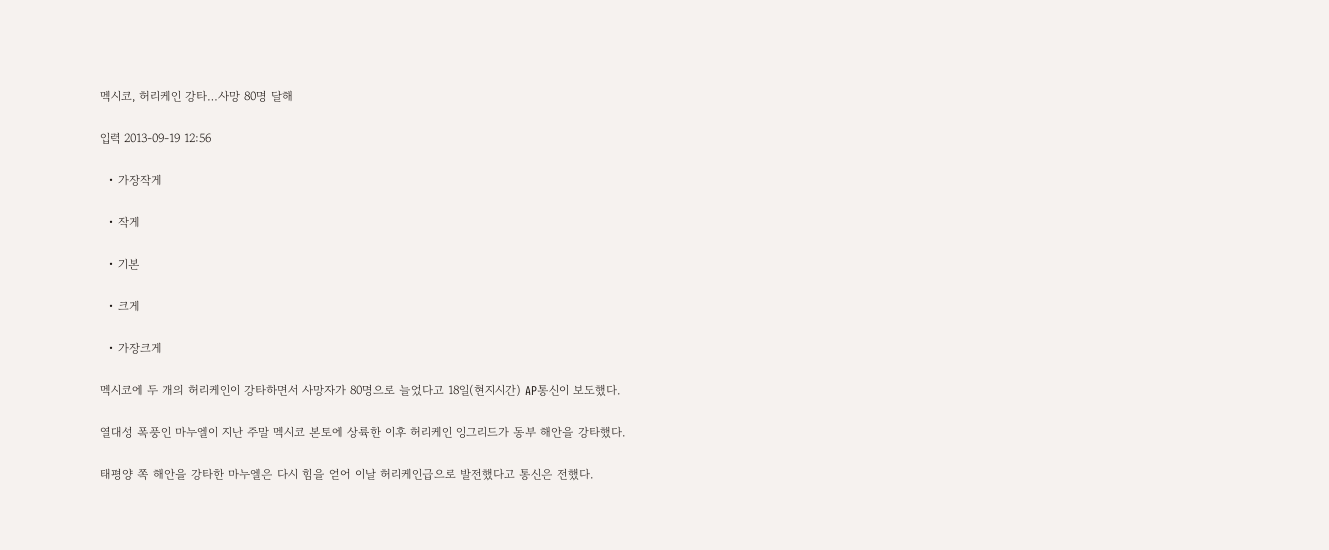멕시코, 허리케인 강타…사망 80명 달해

입력 2013-09-19 12:56

  • 가장작게

  • 작게

  • 기본

  • 크게

  • 가장크게

멕시코에 두 개의 허리케인이 강타하면서 사망자가 80명으로 늘었다고 18일(현지시간) AP통신이 보도했다.

열대성 폭풍인 마누엘이 지난 주말 멕시코 본토에 상륙한 이후 허리케인 잉그리드가 동부 해안을 강타했다.

태평양 쪽 해안을 강타한 마누엘은 다시 힘을 얻어 이날 허리케인급으로 발전했다고 통신은 전했다.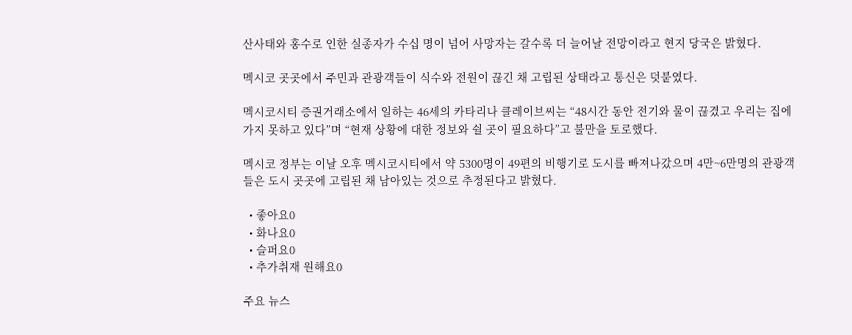산사태와 홍수로 인한 실종자가 수십 명이 넘어 사망자는 갈수록 더 늘어날 전망이라고 현지 당국은 밝혔다.

멕시코 곳곳에서 주민과 관광객들이 식수와 전원이 끊긴 채 고립된 상태라고 통신은 덧붙였다.

멕시코시티 증권거래소에서 일하는 46세의 카타리나 클레이브씨는 “48시간 동안 전기와 물이 끊겼고 우리는 집에 가지 못하고 있다”며 “현재 상황에 대한 정보와 쉴 곳이 필요하다”고 불만을 토로했다.

멕시코 정부는 이날 오후 멕시코시티에서 약 5300명이 49편의 비행기로 도시를 빠져나갔으며 4만~6만명의 관광객들은 도시 곳곳에 고립된 채 남아있는 것으로 추정된다고 밝혔다.

  • 좋아요0
  • 화나요0
  • 슬퍼요0
  • 추가취재 원해요0

주요 뉴스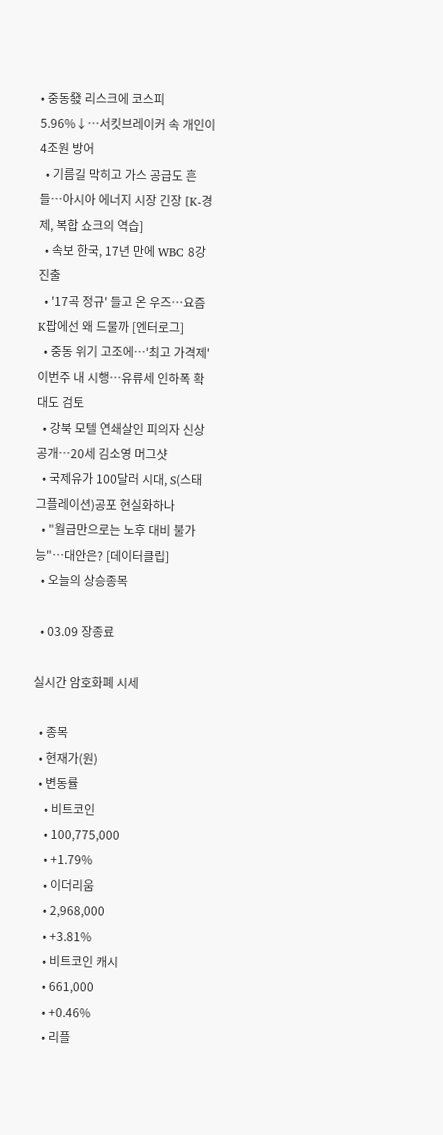• 중동發 리스크에 코스피 5.96%↓⋯서킷브레이커 속 개인이 4조원 방어
  • 기름길 막히고 가스 공급도 흔들…아시아 에너지 시장 긴장 [K-경제, 복합 쇼크의 역습]
  • 속보 한국, 17년 만에 WBC 8강 진출
  • '17곡 정규' 들고 온 우즈⋯요즘 K팝에선 왜 드물까 [엔터로그]
  • 중동 위기 고조에…'최고 가격제' 이번주 내 시행…유류세 인하폭 확대도 검토
  • 강북 모텔 연쇄살인 피의자 신상공개…20세 김소영 머그샷
  • 국제유가 100달러 시대, S(스태그플레이션)공포 현실화하나
  • "월급만으로는 노후 대비 불가능"…대안은? [데이터클립]
  • 오늘의 상승종목

  • 03.09 장종료

실시간 암호화폐 시세

  • 종목
  • 현재가(원)
  • 변동률
    • 비트코인
    • 100,775,000
    • +1.79%
    • 이더리움
    • 2,968,000
    • +3.81%
    • 비트코인 캐시
    • 661,000
    • +0.46%
    • 리플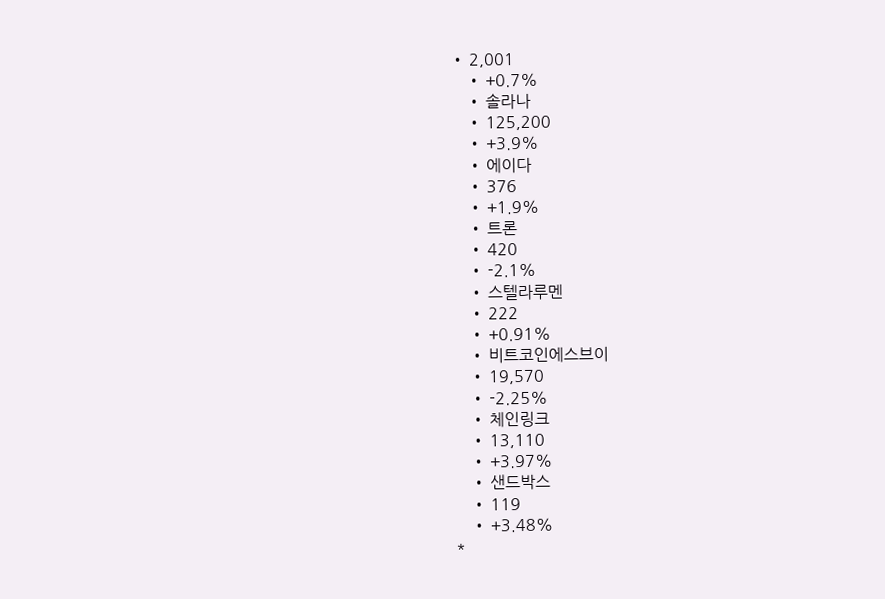• 2,001
    • +0.7%
    • 솔라나
    • 125,200
    • +3.9%
    • 에이다
    • 376
    • +1.9%
    • 트론
    • 420
    • -2.1%
    • 스텔라루멘
    • 222
    • +0.91%
    • 비트코인에스브이
    • 19,570
    • -2.25%
    • 체인링크
    • 13,110
    • +3.97%
    • 샌드박스
    • 119
    • +3.48%
*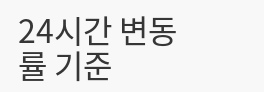24시간 변동률 기준